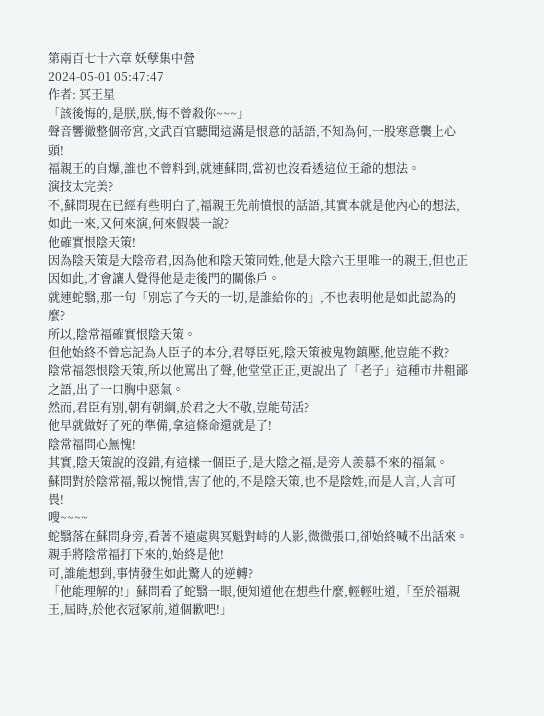第兩百七十六章 妖孽集中營
2024-05-01 05:47:47
作者: 冥王星
「該後悔的,是朕,朕,悔不曾殺你~~~」
聲音響徹整個帝宮,文武百官聽聞這滿是恨意的話語,不知為何,一股寒意襲上心頭!
福親王的自爆,誰也不曾料到,就連蘇問,當初也沒看透這位王爺的想法。
演技太完美?
不,蘇問現在已經有些明白了,福親王先前憤恨的話語,其實本就是他內心的想法,如此一來,又何來演,何來假裝一說?
他確實恨陰天策!
因為陰天策是大陰帝君,因為他和陰天策同姓,他是大陰六王里唯一的親王,但也正因如此,才會讓人覺得他是走後門的關係戶。
就連蛇翳,那一句「別忘了今天的一切,是誰給你的」,不也表明他是如此認為的麼?
所以,陰常福確實恨陰天策。
但他始終不曾忘記為人臣子的本分,君辱臣死,陰天策被鬼物鎮壓,他豈能不救?
陰常福怨恨陰天策,所以他罵出了聲,他堂堂正正,更說出了「老子」這種市井粗鄙之語,出了一口胸中惡氣。
然而,君臣有別,朝有朝綱,於君之大不敬,豈能苟活?
他早就做好了死的準備,拿這條命還就是了!
陰常福問心無愧!
其實,陰天策說的沒錯,有這樣一個臣子,是大陰之福,是旁人羨慕不來的福氣。
蘇問對於陰常福,報以惋惜,害了他的,不是陰天策,也不是陰姓,而是人言,人言可畏!
嗖~~~~
蛇翳落在蘇問身旁,看著不遠處與冥魁對峙的人影,微微張口,卻始終喊不出話來。
親手將陰常福打下來的,始終是他!
可,誰能想到,事情發生如此驚人的逆轉?
「他能理解的!」蘇問看了蛇翳一眼,便知道他在想些什麼,輕輕吐道,「至於福親王,屆時,於他衣冠冢前,道個歉吧!」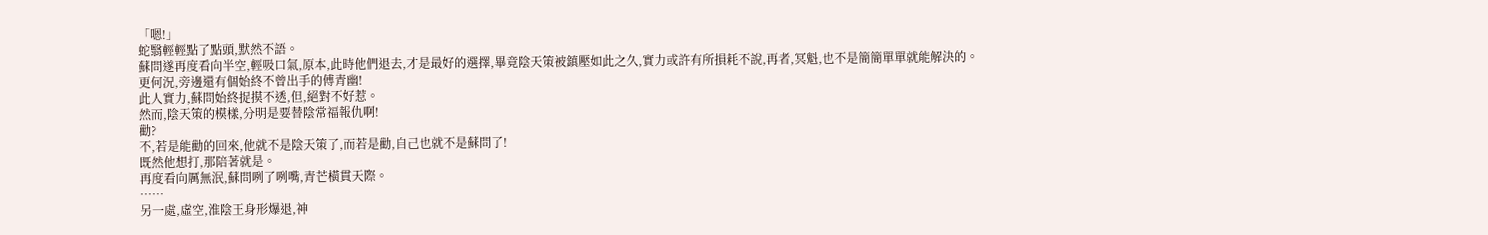「嗯!」
蛇翳輕輕點了點頭,默然不語。
蘇問遂再度看向半空,輕吸口氣,原本,此時他們退去,才是最好的選擇,畢竟陰天策被鎮壓如此之久,實力或許有所損耗不說,再者,冥魁,也不是簡簡單單就能解決的。
更何況,旁邊還有個始終不曾出手的傅青幽!
此人實力,蘇問始終捉摸不透,但,絕對不好惹。
然而,陰天策的模樣,分明是要替陰常福報仇啊!
勸?
不,若是能勸的回來,他就不是陰天策了,而若是勸,自己也就不是蘇問了!
既然他想打,那陪著就是。
再度看向厲無泯,蘇問咧了咧嘴,青芒橫貫天際。
……
另一處,虛空,淮陰王身形爆退,神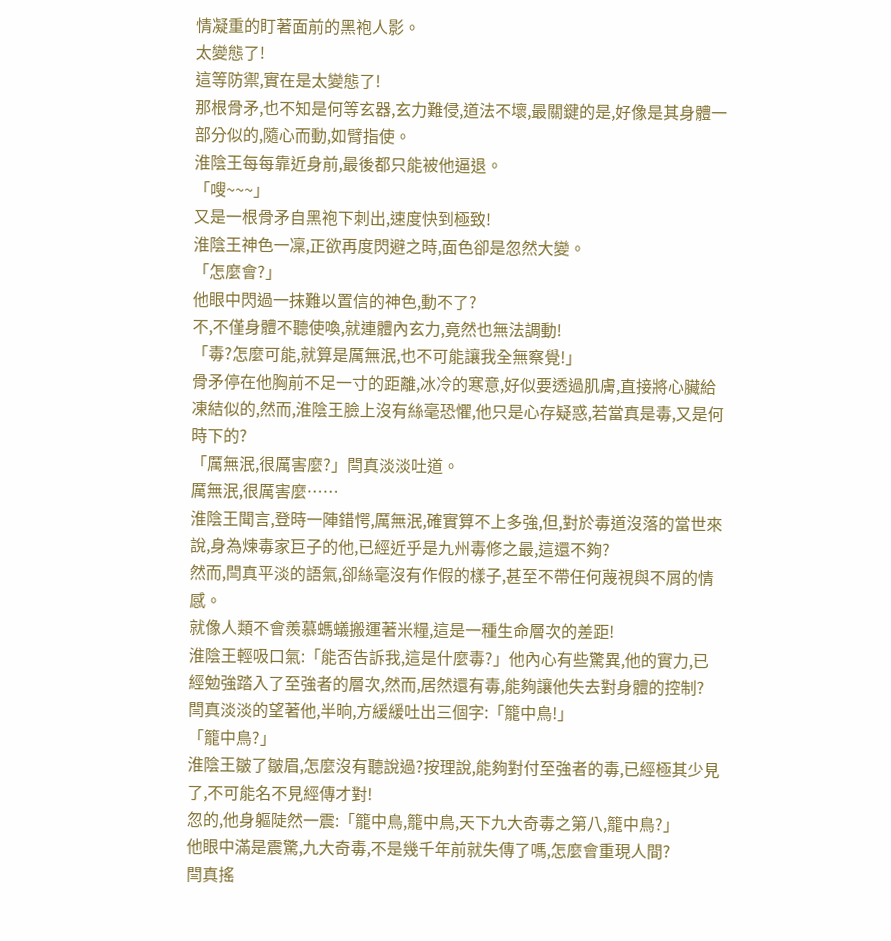情凝重的盯著面前的黑袍人影。
太變態了!
這等防禦,實在是太變態了!
那根骨矛,也不知是何等玄器,玄力難侵,道法不壞,最關鍵的是,好像是其身體一部分似的,隨心而動,如臂指使。
淮陰王每每靠近身前,最後都只能被他逼退。
「嗖~~~」
又是一根骨矛自黑袍下刺出,速度快到極致!
淮陰王神色一凜,正欲再度閃避之時,面色卻是忽然大變。
「怎麼會?」
他眼中閃過一抹難以置信的神色,動不了?
不,不僅身體不聽使喚,就連體內玄力,竟然也無法調動!
「毒?怎麼可能,就算是厲無泯,也不可能讓我全無察覺!」
骨矛停在他胸前不足一寸的距離,冰冷的寒意,好似要透過肌膚,直接將心臟給凍結似的,然而,淮陰王臉上沒有絲毫恐懼,他只是心存疑惑,若當真是毒,又是何時下的?
「厲無泯,很厲害麼?」閆真淡淡吐道。
厲無泯,很厲害麼……
淮陰王聞言,登時一陣錯愕,厲無泯,確實算不上多強,但,對於毒道沒落的當世來說,身為煉毒家巨子的他,已經近乎是九州毒修之最,這還不夠?
然而,閆真平淡的語氣,卻絲毫沒有作假的樣子,甚至不帶任何蔑視與不屑的情感。
就像人類不會羨慕螞蟻搬運著米糧,這是一種生命層次的差距!
淮陰王輕吸口氣:「能否告訴我,這是什麼毒?」他內心有些驚異,他的實力,已經勉強踏入了至強者的層次,然而,居然還有毒,能夠讓他失去對身體的控制?
閆真淡淡的望著他,半晌,方緩緩吐出三個字:「籠中鳥!」
「籠中鳥?」
淮陰王皺了皺眉,怎麼沒有聽說過?按理說,能夠對付至強者的毒,已經極其少見了,不可能名不見經傳才對!
忽的,他身軀陡然一震:「籠中鳥,籠中鳥,天下九大奇毒之第八,籠中鳥?」
他眼中滿是震驚,九大奇毒,不是幾千年前就失傳了嗎,怎麼會重現人間?
閆真搖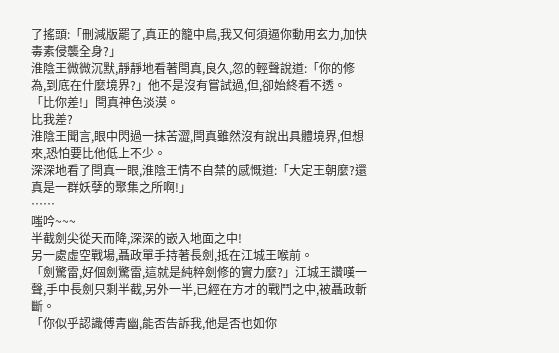了搖頭:「刪減版罷了,真正的籠中鳥,我又何須逼你動用玄力,加快毒素侵襲全身?」
淮陰王微微沉默,靜靜地看著閆真,良久,忽的輕聲說道:「你的修為,到底在什麼境界?」他不是沒有嘗試過,但,卻始終看不透。
「比你差!」閆真神色淡漠。
比我差?
淮陰王聞言,眼中閃過一抹苦澀,閆真雖然沒有說出具體境界,但想來,恐怕要比他低上不少。
深深地看了閆真一眼,淮陰王情不自禁的感慨道:「大定王朝麼?還真是一群妖孽的聚集之所啊!」
……
嗤吟~~~
半截劍尖從天而降,深深的嵌入地面之中!
另一處虛空戰場,聶政單手持著長劍,抵在江城王喉前。
「劍驚雷,好個劍驚雷,這就是純粹劍修的實力麼?」江城王讚嘆一聲,手中長劍只剩半截,另外一半,已經在方才的戰鬥之中,被聶政斬斷。
「你似乎認識傅青幽,能否告訴我,他是否也如你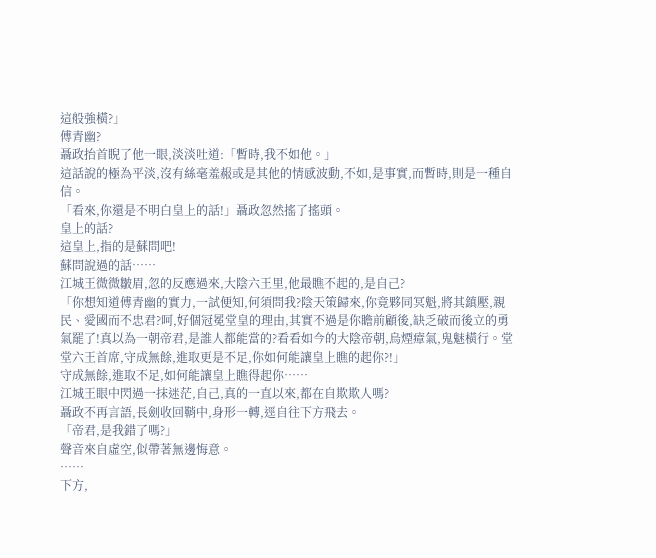這般強橫?」
傅青幽?
聶政抬首睨了他一眼,淡淡吐道:「暫時,我不如他。」
這話說的極為平淡,沒有絲毫羞赧或是其他的情感波動,不如,是事實,而暫時,則是一種自信。
「看來,你還是不明白皇上的話!」聶政忽然搖了搖頭。
皇上的話?
這皇上,指的是蘇問吧!
蘇問說過的話……
江城王微微皺眉,忽的反應過來,大陰六王里,他最瞧不起的,是自己?
「你想知道傅青幽的實力,一試便知,何須問我?陰天策歸來,你竟夥同冥魁,將其鎮壓,親民、愛國而不忠君?呵,好個冠冕堂皇的理由,其實不過是你瞻前顧後,缺乏破而後立的勇氣罷了!真以為一朝帝君,是誰人都能當的?看看如今的大陰帝朝,烏煙瘴氣,鬼魅橫行。堂堂六王首席,守成無餘,進取更是不足,你如何能讓皇上瞧的起你?!」
守成無餘,進取不足,如何能讓皇上瞧得起你……
江城王眼中閃過一抹迷茫,自己,真的一直以來,都在自欺欺人嗎?
聶政不再言語,長劍收回鞘中,身形一轉,逕自往下方飛去。
「帝君,是我錯了嗎?」
聲音來自虛空,似帶著無邊悔意。
……
下方,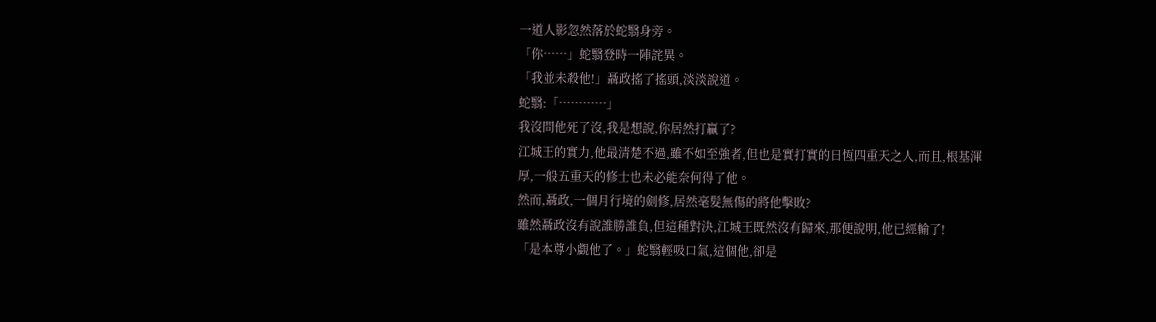一道人影忽然落於蛇翳身旁。
「你……」蛇翳登時一陣詫異。
「我並未殺他!」聶政搖了搖頭,淡淡說道。
蛇翳:「…………」
我沒問他死了沒,我是想說,你居然打贏了?
江城王的實力,他最清楚不過,雖不如至強者,但也是實打實的日恆四重天之人,而且,根基渾厚,一般五重天的修士也未必能奈何得了他。
然而,聶政,一個月行境的劍修,居然毫髮無傷的將他擊敗?
雖然聶政沒有說誰勝誰負,但這種對決,江城王既然沒有歸來,那便說明,他已經輸了!
「是本尊小覷他了。」蛇翳輕吸口氣,這個他,卻是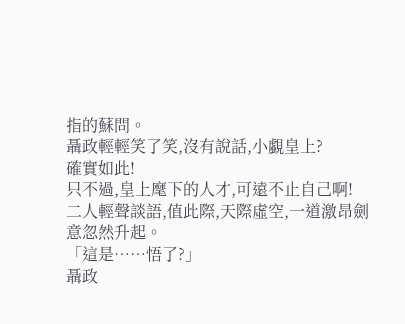指的蘇問。
聶政輕輕笑了笑,沒有說話,小覷皇上?
確實如此!
只不過,皇上麾下的人才,可遠不止自己啊!
二人輕聲談語,值此際,天際虛空,一道激昂劍意忽然升起。
「這是……悟了?」
聶政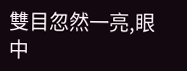雙目忽然一亮,眼中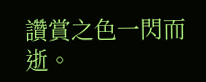讚賞之色一閃而逝。